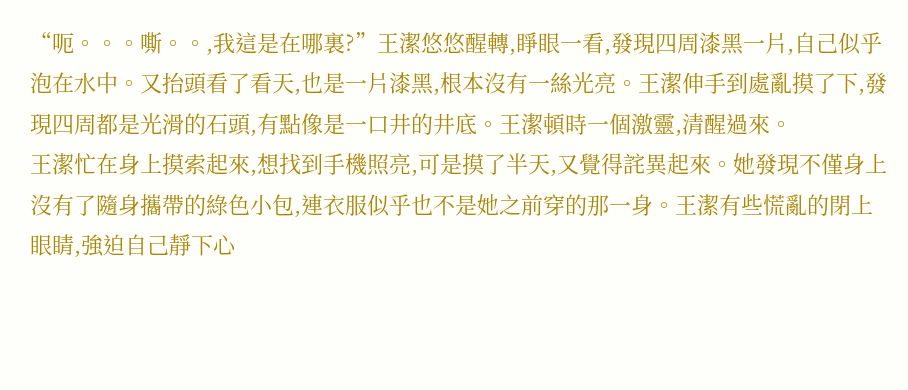“呃。。。嘶。。,我這是在哪裏?”王潔悠悠醒轉,睜眼一看,發現四周漆黑一片,自己似乎泡在水中。又抬頭看了看天,也是一片漆黑,根本沒有一絲光亮。王潔伸手到處亂摸了下,發現四周都是光滑的石頭,有點像是一口井的井底。王潔頓時一個激靈,清醒過來。
王潔忙在身上摸索起來,想找到手機照亮,可是摸了半天,又覺得詫異起來。她發現不僅身上沒有了隨身攜帶的綠色小包,連衣服似乎也不是她之前穿的那一身。王潔有些慌亂的閉上眼睛,強迫自己靜下心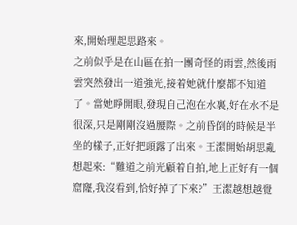來,開始理起思路來。
之前似乎是在山區在拍一團奇怪的雨雲,然後雨雲突然發出一道強光,接着她就什麼都不知道了。當她睜開眼,發現自己泡在水裏,好在水不是很深,只是剛剛沒過腰際。之前昏倒的時候是半坐的樣子,正好把頭露了出來。王潔開始胡思亂想起來:“難道之前光顧着自拍,地上正好有一個窟窿,我沒看到,恰好掉了下來?”王潔越想越覺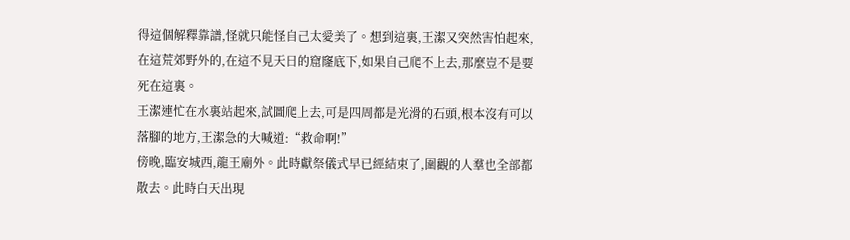得這個解釋靠譜,怪就只能怪自己太愛美了。想到這裏,王潔又突然害怕起來,在這荒郊野外的,在這不見天日的窟窿底下,如果自己爬不上去,那麼豈不是要死在這裏。
王潔連忙在水裏站起來,試圖爬上去,可是四周都是光滑的石頭,根本沒有可以落腳的地方,王潔急的大喊道:“救命啊!”
傍晚,臨安城西,龍王廟外。此時獻祭儀式早已經結束了,圍觀的人羣也全部都散去。此時白天出現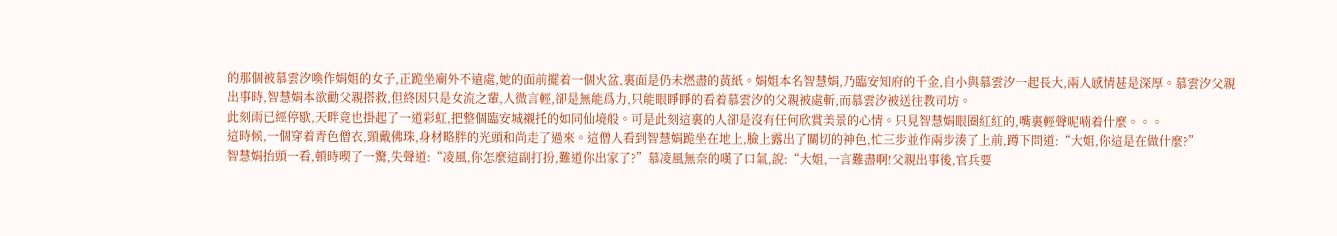的那個被慕雲汐喚作娟姐的女子,正跪坐廟外不遠處,她的面前擺着一個火盆,裏面是仍未燃盡的黃紙。娟姐本名智慧娟,乃臨安知府的千金,自小與慕雲汐一起長大,兩人感情甚是深厚。慕雲汐父親出事時,智慧娟本欲勸父親搭救,但終因只是女流之輩,人微言輕,卻是無能爲力,只能眼睜睜的看着慕雲汐的父親被處斬,而慕雲汐被送往教司坊。
此刻雨已經停歇,天畔竟也掛起了一道彩虹,把整個臨安城襯托的如同仙境般。可是此刻這裏的人卻是沒有任何欣賞美景的心情。只見智慧娟眼圈紅紅的,嘴裏輕聲呢喃着什麼。。。
這時候,一個穿着青色僧衣,頸戴佛珠,身材略胖的光頭和尚走了過來。這僧人看到智慧娟跪坐在地上,臉上露出了關切的神色,忙三步並作兩步湊了上前,蹲下問道:“大姐,你這是在做什麼?”
智慧娟抬頭一看,頓時喫了一驚,失聲道:“凌風,你怎麼這副打扮,難道你出家了?”慕凌風無奈的嘆了口氣,說:“大姐,一言難盡啊!父親出事後,官兵要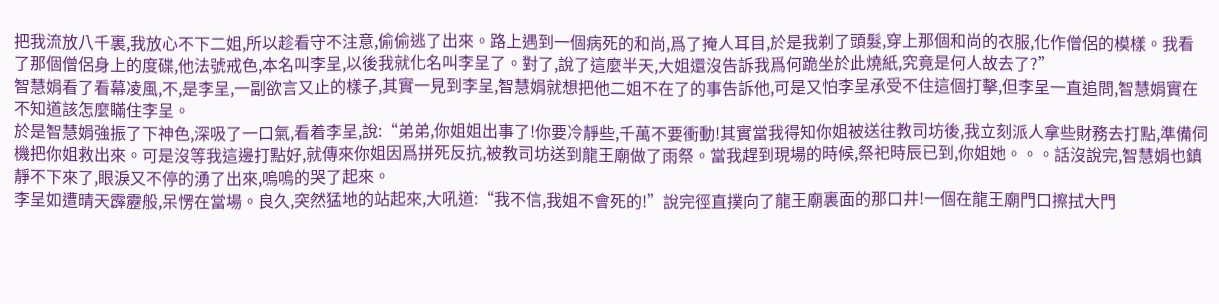把我流放八千裏,我放心不下二姐,所以趁看守不注意,偷偷逃了出來。路上遇到一個病死的和尚,爲了掩人耳目,於是我剃了頭髮,穿上那個和尚的衣服,化作僧侶的模樣。我看了那個僧侶身上的度碟,他法號戒色,本名叫李呈,以後我就化名叫李呈了。對了,說了這麼半天,大姐還沒告訴我爲何跪坐於此燒紙,究竟是何人故去了?”
智慧娟看了看幕凌風,不,是李呈,一副欲言又止的樣子,其實一見到李呈,智慧娟就想把他二姐不在了的事告訴他,可是又怕李呈承受不住這個打擊,但李呈一直追問,智慧娟實在不知道該怎麼瞞住李呈。
於是智慧娟強振了下神色,深吸了一口氣,看着李呈,說:“弟弟,你姐姐出事了!你要冷靜些,千萬不要衝動!其實當我得知你姐被送往教司坊後,我立刻派人拿些財務去打點,準備伺機把你姐救出來。可是沒等我這邊打點好,就傳來你姐因爲拼死反抗,被教司坊送到龍王廟做了雨祭。當我趕到現場的時候,祭祀時辰已到,你姐她。。。話沒說完,智慧娟也鎮靜不下來了,眼淚又不停的湧了出來,嗚嗚的哭了起來。
李呈如遭晴天霹靂般,呆愣在當場。良久,突然猛地的站起來,大吼道:“我不信,我姐不會死的!”說完徑直撲向了龍王廟裏面的那口井!一個在龍王廟門口擦拭大門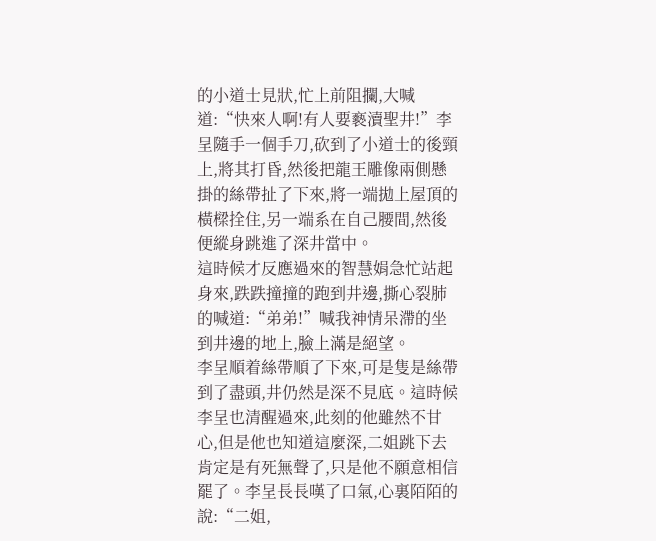的小道士見狀,忙上前阻攔,大喊道:“快來人啊!有人要褻瀆聖井!”李呈隨手一個手刀,砍到了小道士的後頸上,將其打昏,然後把龍王雕像兩側懸掛的絲帶扯了下來,將一端拋上屋頂的橫樑拴住,另一端系在自己腰間,然後便縱身跳進了深井當中。
這時候才反應過來的智慧娟急忙站起身來,跌跌撞撞的跑到井邊,撕心裂肺的喊道:“弟弟!”喊我神情呆滯的坐到井邊的地上,臉上滿是絕望。
李呈順着絲帶順了下來,可是隻是絲帶到了盡頭,井仍然是深不見底。這時候李呈也清醒過來,此刻的他雖然不甘心,但是他也知道這麼深,二姐跳下去肯定是有死無聲了,只是他不願意相信罷了。李呈長長嘆了口氣,心裏陌陌的說:“二姐,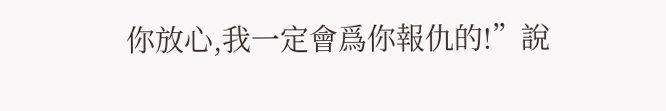你放心,我一定會爲你報仇的!”說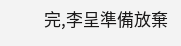完,李呈準備放棄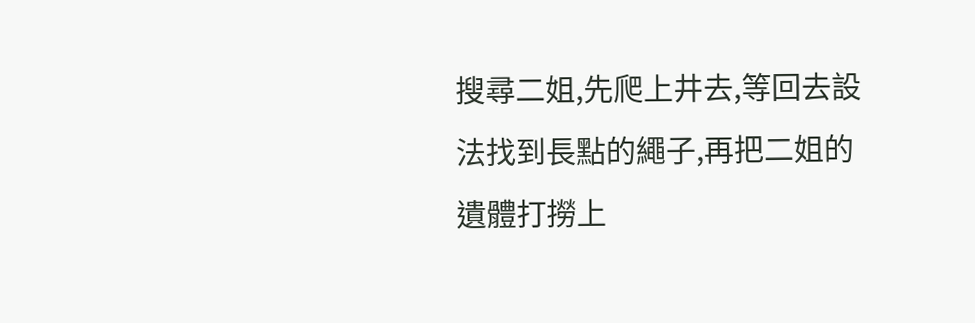搜尋二姐,先爬上井去,等回去設法找到長點的繩子,再把二姐的遺體打撈上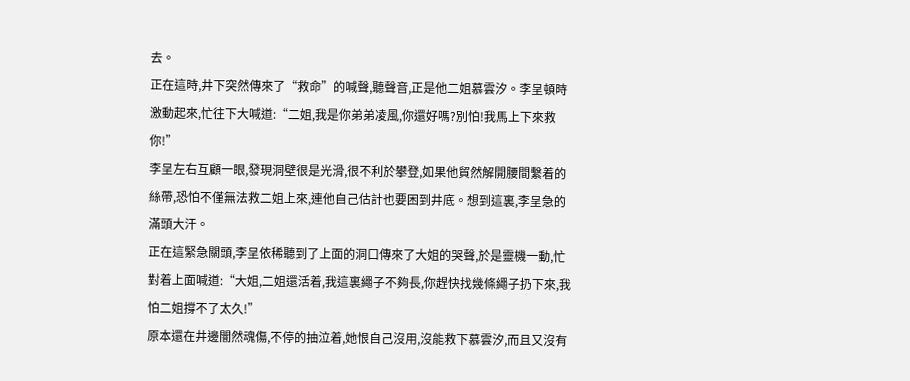去。
正在這時,井下突然傳來了“救命”的喊聲,聽聲音,正是他二姐慕雲汐。李呈頓時激動起來,忙往下大喊道:“二姐,我是你弟弟凌風,你還好嗎?別怕!我馬上下來救你!”
李呈左右互顧一眼,發現洞壁很是光滑,很不利於攀登,如果他貿然解開腰間繫着的絲帶,恐怕不僅無法救二姐上來,連他自己估計也要困到井底。想到這裏,李呈急的滿頭大汗。
正在這緊急關頭,李呈依稀聽到了上面的洞口傳來了大姐的哭聲,於是靈機一動,忙對着上面喊道:“大姐,二姐還活着,我這裏繩子不夠長,你趕快找幾條繩子扔下來,我怕二姐撐不了太久!”
原本還在井邊闇然魂傷,不停的抽泣着,她恨自己沒用,沒能救下慕雲汐,而且又沒有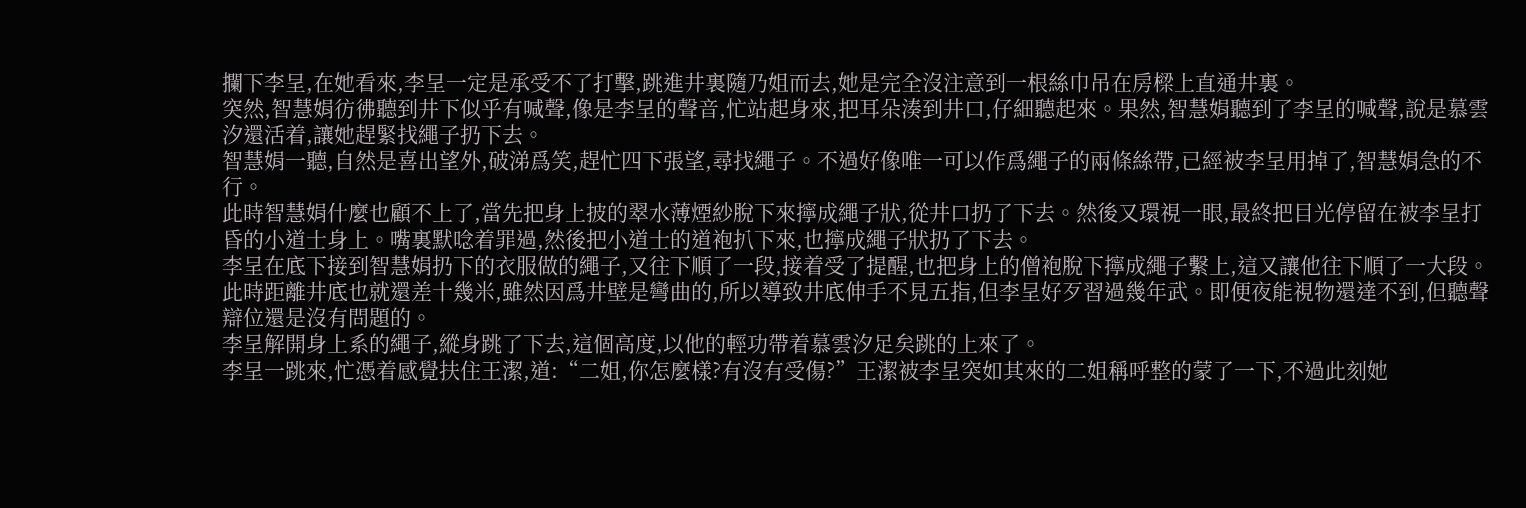攔下李呈,在她看來,李呈一定是承受不了打擊,跳進井裏隨乃姐而去,她是完全沒注意到一根絲巾吊在房樑上直通井裏。
突然,智慧娟彷彿聽到井下似乎有喊聲,像是李呈的聲音,忙站起身來,把耳朵湊到井口,仔細聽起來。果然,智慧娟聽到了李呈的喊聲,說是慕雲汐還活着,讓她趕緊找繩子扔下去。
智慧娟一聽,自然是喜出望外,破涕爲笑,趕忙四下張望,尋找繩子。不過好像唯一可以作爲繩子的兩條絲帶,已經被李呈用掉了,智慧娟急的不行。
此時智慧娟什麼也顧不上了,當先把身上披的翠水薄煙紗脫下來擰成繩子狀,從井口扔了下去。然後又環視一眼,最終把目光停留在被李呈打昏的小道士身上。嘴裏默唸着罪過,然後把小道士的道袍扒下來,也擰成繩子狀扔了下去。
李呈在底下接到智慧娟扔下的衣服做的繩子,又往下順了一段,接着受了提醒,也把身上的僧袍脫下擰成繩子繫上,這又讓他往下順了一大段。
此時距離井底也就還差十幾米,雖然因爲井壁是彎曲的,所以導致井底伸手不見五指,但李呈好歹習過幾年武。即便夜能視物還達不到,但聽聲辯位還是沒有問題的。
李呈解開身上系的繩子,縱身跳了下去,這個高度,以他的輕功帶着慕雲汐足矣跳的上來了。
李呈一跳來,忙憑着感覺扶住王潔,道:“二姐,你怎麼樣?有沒有受傷?”王潔被李呈突如其來的二姐稱呼整的蒙了一下,不過此刻她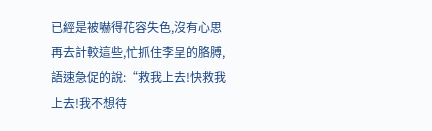已經是被嚇得花容失色,沒有心思再去計較這些,忙抓住李呈的胳膊,語速急促的說:“救我上去!快救我上去!我不想待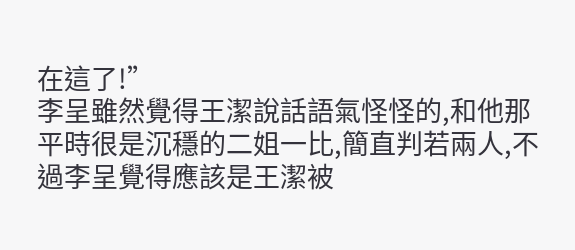在這了!”
李呈雖然覺得王潔說話語氣怪怪的,和他那平時很是沉穩的二姐一比,簡直判若兩人,不過李呈覺得應該是王潔被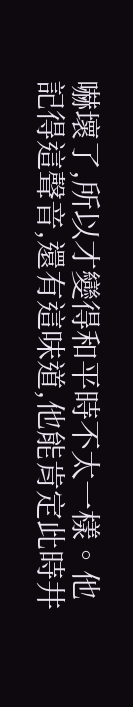嚇壞了,所以才變得和平時不太一樣。他記得這聲音,還有這味道,他能肯定此時井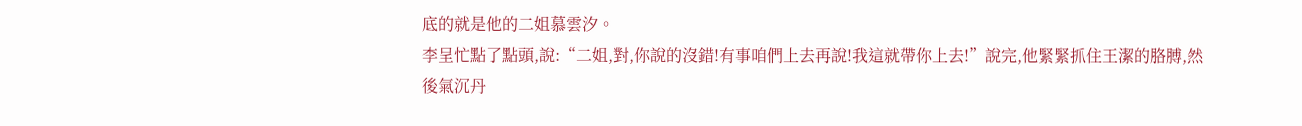底的就是他的二姐慕雲汐。
李呈忙點了點頭,說:“二姐,對,你說的沒錯!有事咱們上去再說!我這就帶你上去!”說完,他緊緊抓住王潔的胳膊,然後氣沉丹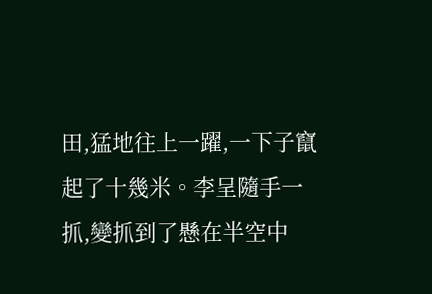田,猛地往上一躍,一下子竄起了十幾米。李呈隨手一抓,變抓到了懸在半空中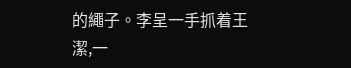的繩子。李呈一手抓着王潔,一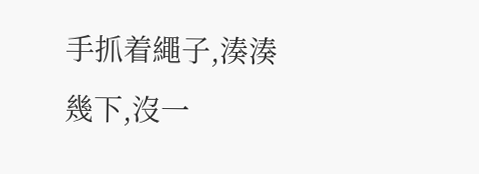手抓着繩子,湊湊幾下,沒一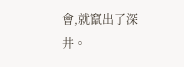會,就竄出了深井。